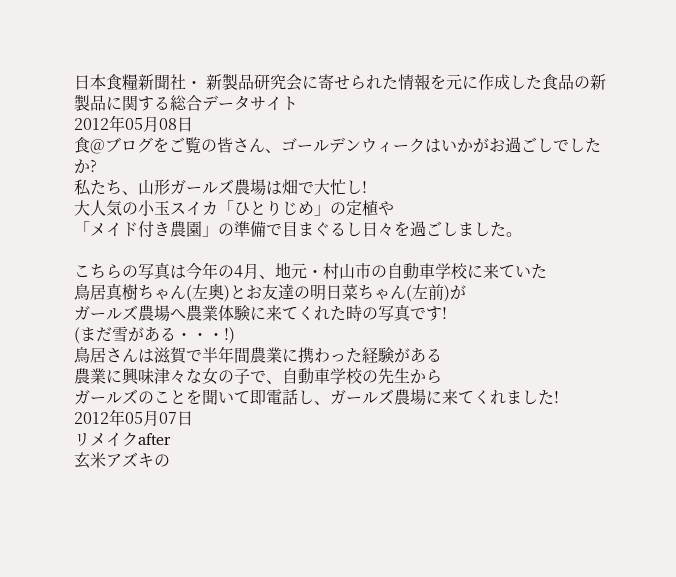日本食糧新聞社・ 新製品研究会に寄せられた情報を元に作成した食品の新製品に関する総合データサイト
2012年05月08日
食@ブログをご覧の皆さん、ゴールデンウィークはいかがお過ごしでしたか?
私たち、山形ガールズ農場は畑で大忙し!
大人気の小玉スイカ「ひとりじめ」の定植や
「メイド付き農園」の準備で目まぐるし日々を過ごしました。

こちらの写真は今年の4月、地元・村山市の自動車学校に来ていた
鳥居真樹ちゃん(左奥)とお友達の明日菜ちゃん(左前)が
ガールズ農場へ農業体験に来てくれた時の写真です!
(まだ雪がある・・・!)
鳥居さんは滋賀で半年間農業に携わった経験がある
農業に興味津々な女の子で、自動車学校の先生から
ガールズのことを聞いて即電話し、ガールズ農場に来てくれました!
2012年05月07日
リメイクafter
玄米アズキの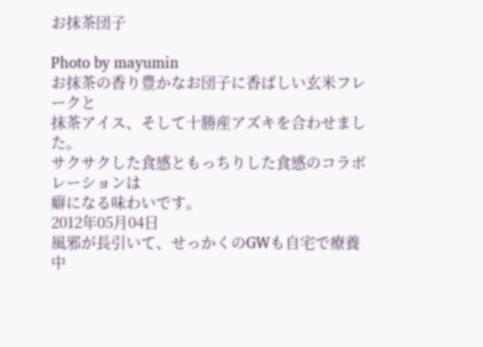お抹茶団子

Photo by mayumin
お抹茶の香り豊かなお団子に香ばしい玄米フレークと
抹茶アイス、そして十勝産アズキを合わせました。
サクサクした食感ともっちりした食感のコラボレーションは
癖になる味わいです。
2012年05月04日
風邪が長引いて、せっかくのGWも自宅で療養中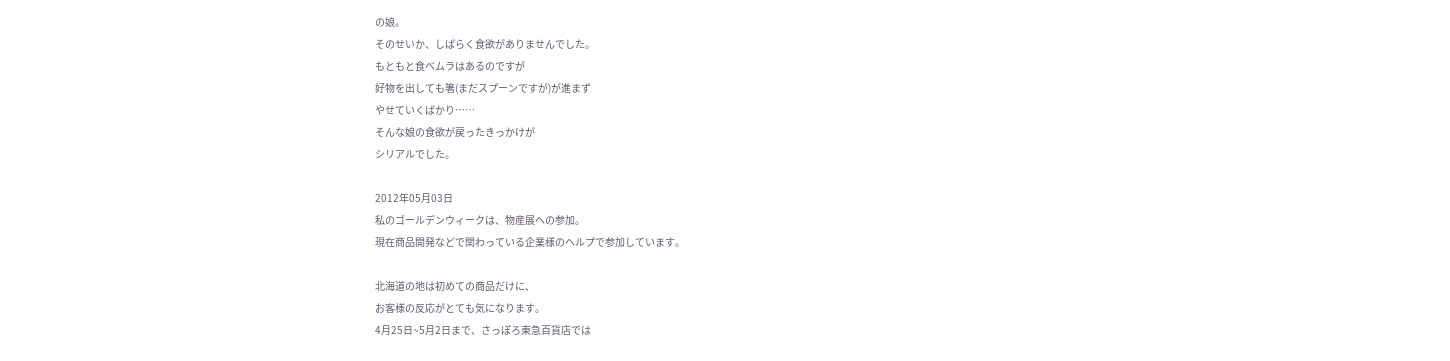の娘。
そのせいか、しばらく食欲がありませんでした。
もともと食べムラはあるのですが
好物を出しても箸(まだスプーンですが)が進まず
やせていくばかり……
そんな娘の食欲が戻ったきっかけが
シリアルでした。

2012年05月03日
私のゴールデンウィークは、物産展への参加。
現在商品開発などで関わっている企業様のヘルプで参加しています。

北海道の地は初めての商品だけに、
お客様の反応がとても気になります。
4月25日~5月2日まで、さっぽろ東急百貨店では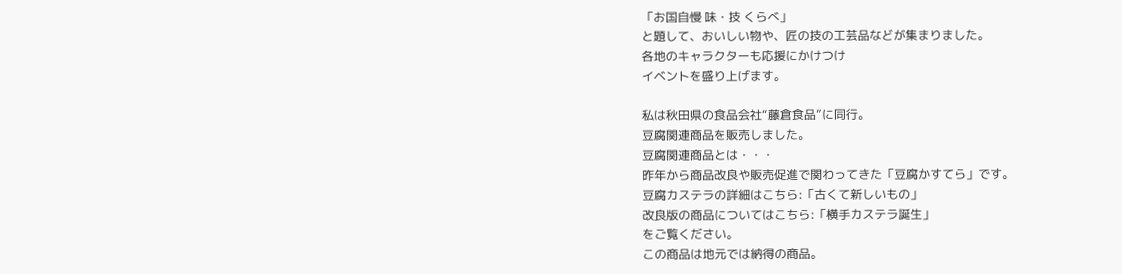「お国自慢 味・技 くらべ」
と題して、おいしい物や、匠の技の工芸品などが集まりました。
各地のキャラクターも応援にかけつけ
イベントを盛り上げます。

私は秋田県の食品会社“藤倉食品”に同行。
豆腐関連商品を販売しました。
豆腐関連商品とは・・・
昨年から商品改良や販売促進で関わってきた「豆腐かすてら」です。
豆腐カステラの詳細はこちら:「古くて新しいもの」
改良版の商品についてはこちら:「横手カステラ誕生」
をご覧ください。
この商品は地元では納得の商品。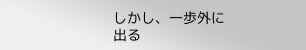しかし、一歩外に出る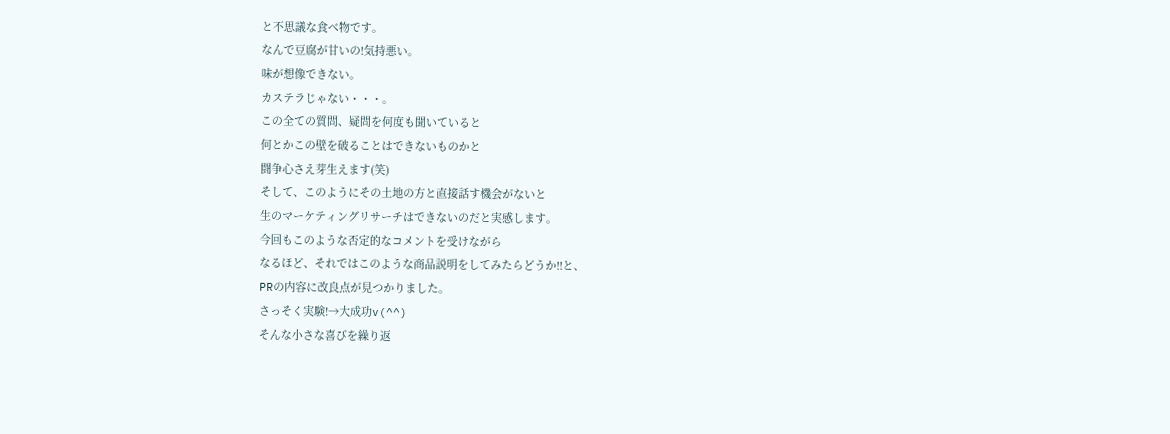と不思議な食べ物です。
なんで豆腐が甘いの!気持悪い。
味が想像できない。
カステラじゃない・・・。
この全ての質問、疑問を何度も聞いていると
何とかこの壁を破ることはできないものかと
闘争心さえ芽生えます(笑)
そして、このようにその土地の方と直接話す機会がないと
生のマーケティングリサーチはできないのだと実感します。
今回もこのような否定的なコメントを受けながら
なるほど、それではこのような商品説明をしてみたらどうか!!と、
PRの内容に改良点が見つかりました。
さっそく実験!→大成功v(^^)
そんな小さな喜びを繰り返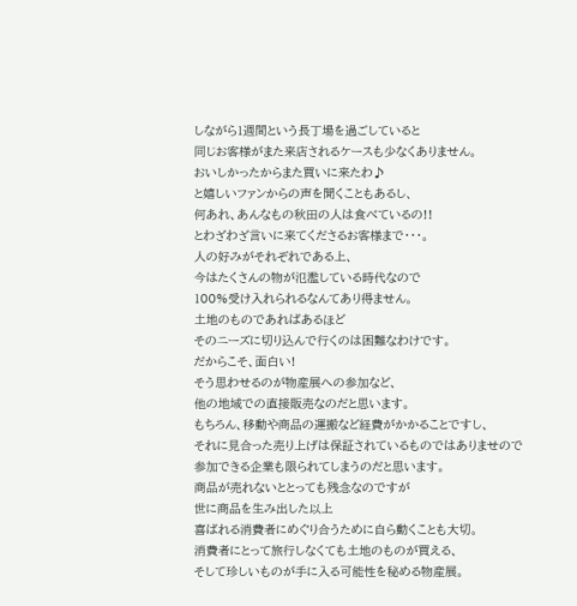しながら1週間という長丁場を過ごしていると
同じお客様がまた来店されるケースも少なくありません。
おいしかったからまた買いに来たわ♪
と嬉しいファンからの声を聞くこともあるし、
何あれ、あんなもの秋田の人は食べているの!!
とわざわざ言いに来てくださるお客様まで・・・。
人の好みがそれぞれである上、
今はたくさんの物が氾濫している時代なので
100%受け入れられるなんてあり得ません。
土地のものであればあるほど
そのニーズに切り込んで行くのは困難なわけです。
だからこそ、面白い!
そう思わせるのが物産展への参加など、
他の地域での直接販売なのだと思います。
もちろん、移動や商品の運搬など経費がかかることですし、
それに見合った売り上げは保証されているものではありませので
参加できる企業も限られてしまうのだと思います。
商品が売れないととっても残念なのですが
世に商品を生み出した以上
喜ばれる消費者にめぐり合うために自ら動くことも大切。
消費者にとって旅行しなくても土地のものが買える、
そして珍しいものが手に入る可能性を秘める物産展。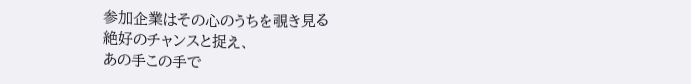参加企業はその心のうちを覗き見る
絶好のチャンスと捉え、
あの手この手で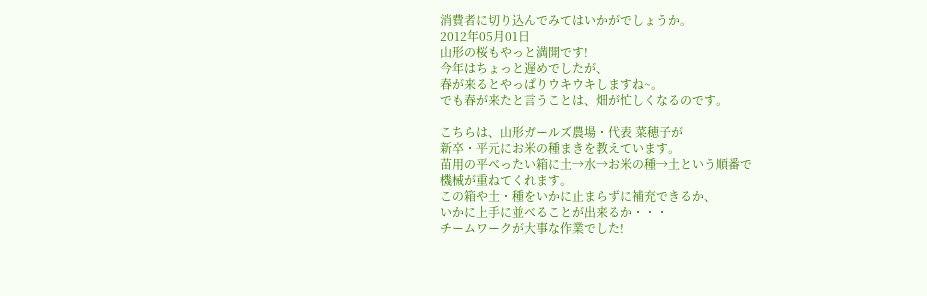消費者に切り込んでみてはいかがでしょうか。
2012年05月01日
山形の桜もやっと満開です!
今年はちょっと遅めでしたが、
春が来るとやっぱりウキウキしますね~。
でも春が来たと言うことは、畑が忙しくなるのです。

こちらは、山形ガールズ農場・代表 菜穂子が
新卒・平元にお米の種まきを教えています。
苗用の平べったい箱に土→水→お米の種→土という順番で
機械が重ねてくれます。
この箱や土・種をいかに止まらずに補充できるか、
いかに上手に並べることが出来るか・・・
チームワークが大事な作業でした!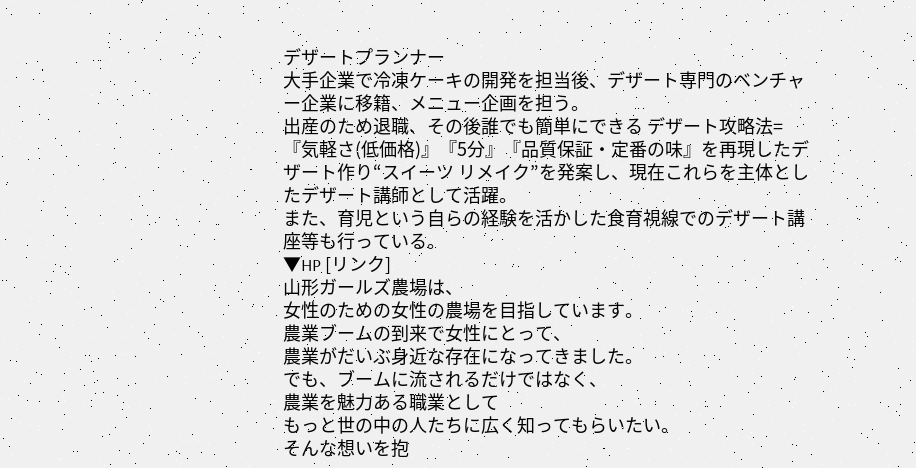デザートプランナー
大手企業で冷凍ケーキの開発を担当後、デザート専門のベンチャー企業に移籍、メニュー企画を担う。
出産のため退職、その後誰でも簡単にできる デザート攻略法=『気軽さ(低価格)』『5分』『品質保証・定番の味』を再現したデザート作り“スイーツ リメイク”を発案し、現在これらを主体としたデザート講師として活躍。
また、育児という自らの経験を活かした食育視線でのデザート講座等も行っている。
▼HP [リンク]
山形ガールズ農場は、
女性のための女性の農場を目指しています。
農業ブームの到来で女性にとって、
農業がだいぶ身近な存在になってきました。
でも、ブームに流されるだけではなく、
農業を魅力ある職業として
もっと世の中の人たちに広く知ってもらいたい。
そんな想いを抱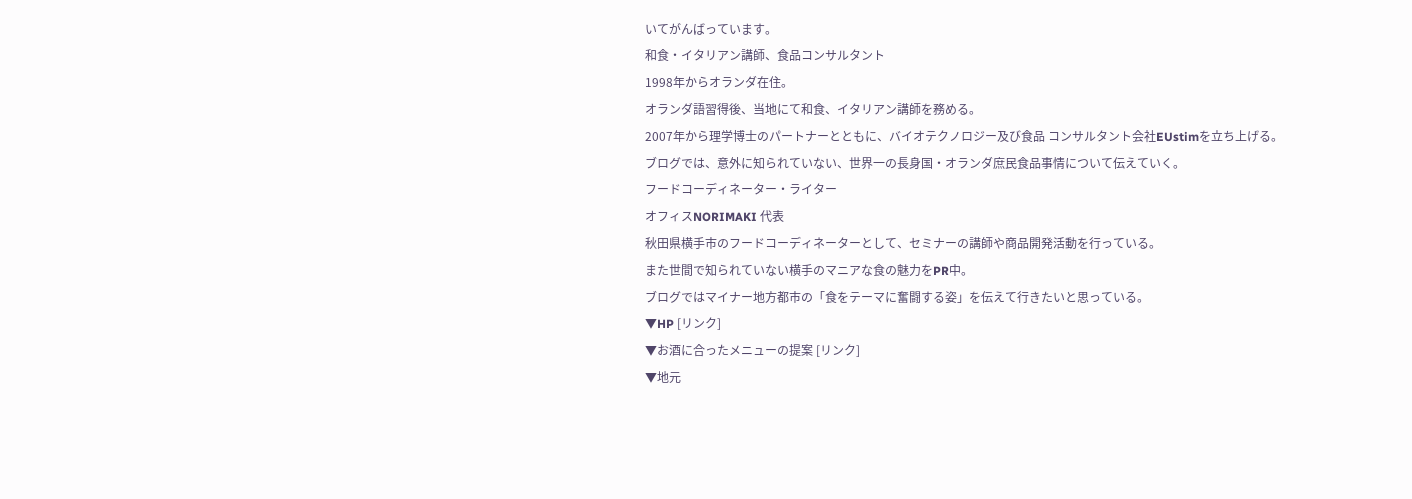いてがんばっています。
和食・イタリアン講師、食品コンサルタント
1998年からオランダ在住。
オランダ語習得後、当地にて和食、イタリアン講師を務める。
2007年から理学博士のパートナーとともに、バイオテクノロジー及び食品 コンサルタント会社EUstimを立ち上げる。
ブログでは、意外に知られていない、世界一の長身国・オランダ庶民食品事情について伝えていく。
フードコーディネーター・ライター
オフィスNORIMAKI 代表
秋田県横手市のフードコーディネーターとして、セミナーの講師や商品開発活動を行っている。
また世間で知られていない横手のマニアな食の魅力をPR中。
ブログではマイナー地方都市の「食をテーマに奮闘する姿」を伝えて行きたいと思っている。
▼HP [リンク]
▼お酒に合ったメニューの提案 [リンク]
▼地元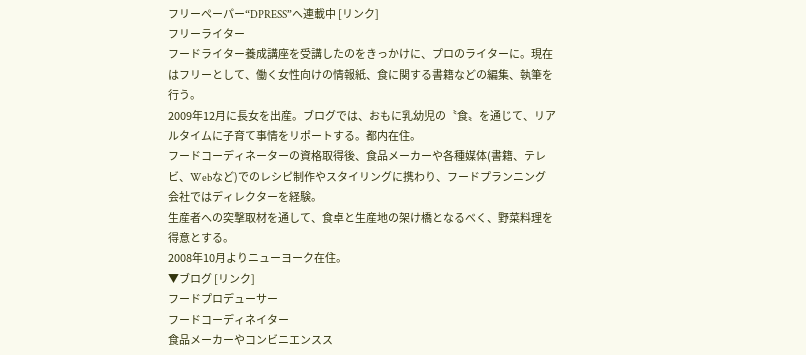フリーペーパー“DPRESS”へ連載中 [リンク]
フリーライター
フードライター養成講座を受講したのをきっかけに、プロのライターに。現在はフリーとして、働く女性向けの情報紙、食に関する書籍などの編集、執筆を行う。
2009年12月に長女を出産。ブログでは、おもに乳幼児の〝食〟を通じて、リアルタイムに子育て事情をリポートする。都内在住。
フードコーディネーターの資格取得後、食品メーカーや各種媒体(書籍、テレビ、Webなど)でのレシピ制作やスタイリングに携わり、フードプランニング会社ではディレクターを経験。
生産者への突撃取材を通して、食卓と生産地の架け橋となるべく、野菜料理を得意とする。
2008年10月よりニューヨーク在住。
▼ブログ [リンク]
フードプロデューサー
フードコーディネイター
食品メーカーやコンビニエンスス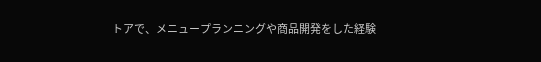トアで、メニュープランニングや商品開発をした経験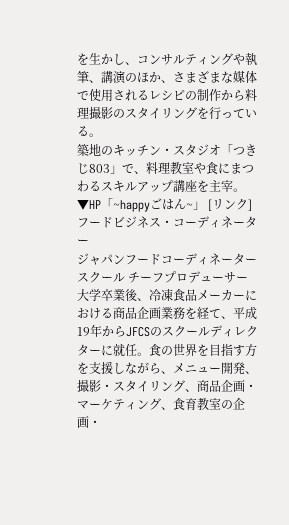を生かし、コンサルティングや執筆、講演のほか、さまざまな媒体で使用されるレシピの制作から料理撮影のスタイリングを行っている。
築地のキッチン・スタジオ「つきじ803」で、料理教室や食にまつわるスキルアップ講座を主宰。
▼HP「~happyごはん~」 [リンク]
フードビジネス・コーディネーター
ジャパンフードコーディネータースクール チーフプロデューサー
大学卒業後、冷凍食品メーカーにおける商品企画業務を経て、平成19年からJFCSのスクールディレクターに就任。食の世界を目指す方を支援しながら、メニュー開発、撮影・スタイリング、商品企画・マーケティング、食育教室の企画・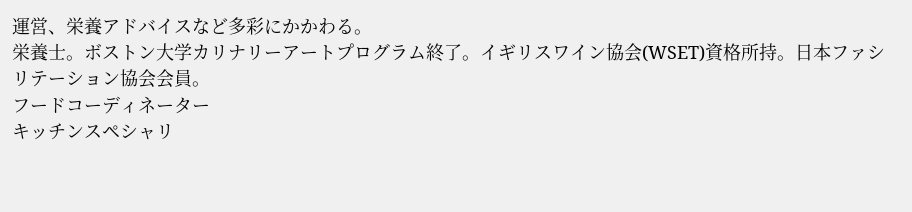運営、栄養アドバイスなど多彩にかかわる。
栄養士。ボストン大学カリナリーアートプログラム終了。イギリスワイン協会(WSET)資格所持。日本ファシリテーション協会会員。
フードコーディネーター
キッチンスペシャリ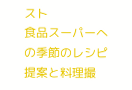スト
食品スーパーへの季節のレシピ提案と料理撮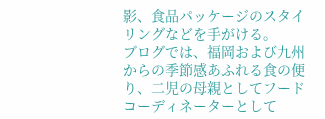影、食品パッケージのスタイリングなどを手がける。
ブログでは、福岡および九州からの季節感あふれる食の便り、二児の母親としてフードコーディネーターとして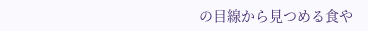の目線から見つめる食や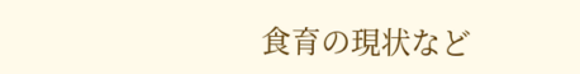食育の現状など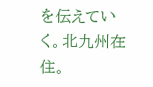を伝えていく。北九州在住。